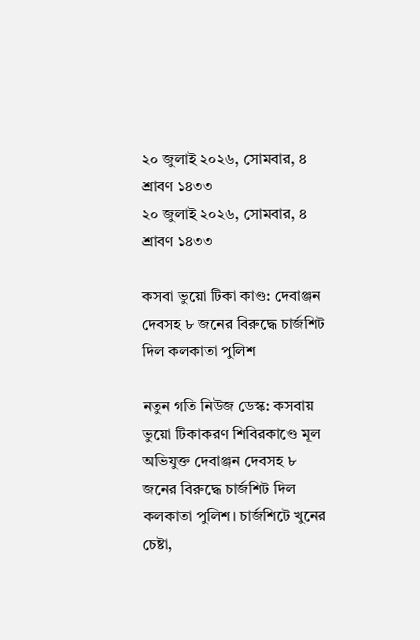২০ জুলাই ২০২৬, সোমবার, ৪ শ্রাবণ ১৪৩৩
২০ জুলাই ২০২৬, সোমবার, ৪ শ্রাবণ ১৪৩৩

কসবা ভুয়ো টিকা কাণ্ড: দেবাঞ্জন দেবসহ ৮ জনের বিরুদ্ধে চার্জশিট দিল কলকাতা পুলিশ

নতুন গতি নিউজ ডেস্ক: কসবায় ভুয়ো টিকাকরণ শিবিরকাণ্ডে মূল অভিযুক্ত দেবাঞ্জন দেবসহ ৮ জনের বিরুদ্ধে চার্জশিট দিল কলকাতা পুলিশ। চার্জশিটে খুনের চেষ্টা,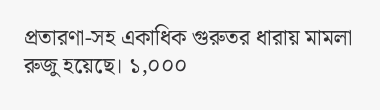প্রতারণা-সহ একাধিক গুরুতর ধারায় মামলা রুজু হয়েছে। ১,০০০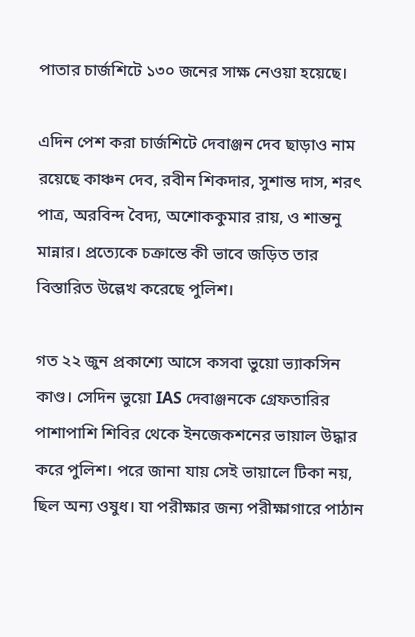পাতার চার্জশিটে ১৩০ জনের সাক্ষ নেওয়া হয়েছে।

এদিন পেশ করা চার্জশিটে দেবাঞ্জন দেব ছাড়াও নাম রয়েছে কাঞ্চন দেব, রবীন শিকদার, সুশান্ত দাস, শরৎ পাত্র, অরবিন্দ বৈদ্য, অশোককুমার রায়, ও শান্তনু মান্নার। প্রত্যেকে চক্রান্তে কী ভাবে জড়িত তার বিস্তারিত উল্লেখ করেছে পুলিশ।

গত ২২ জুন প্রকাশ্যে আসে কসবা ভুয়ো ভ্যাকসিন কাণ্ড। সেদিন ভুয়ো IAS দেবাঞ্জনকে গ্রেফতারির পাশাপাশি শিবির থেকে ইনজেকশনের ভায়াল উদ্ধার করে পুলিশ। পরে জানা যায় সেই ভায়ালে টিকা নয়, ছিল অন্য ওষুধ। যা পরীক্ষার জন্য পরীক্ষাগারে পাঠান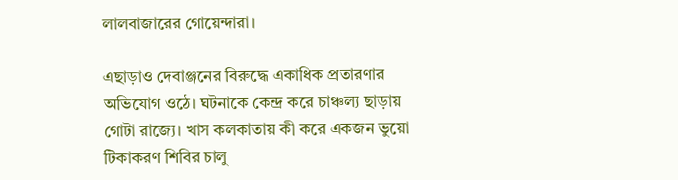লালবাজারের গোয়েন্দারা।

এছাড়াও দেবাঞ্জনের বিরুদ্ধে একাধিক প্রতারণার অভিযোগ ওঠে। ঘটনাকে কেন্দ্র করে চাঞ্চল্য ছাড়ায় গোটা রাজ্যে। খাস কলকাতায় কী করে একজন ভুয়ো টিকাকরণ শিবির চালু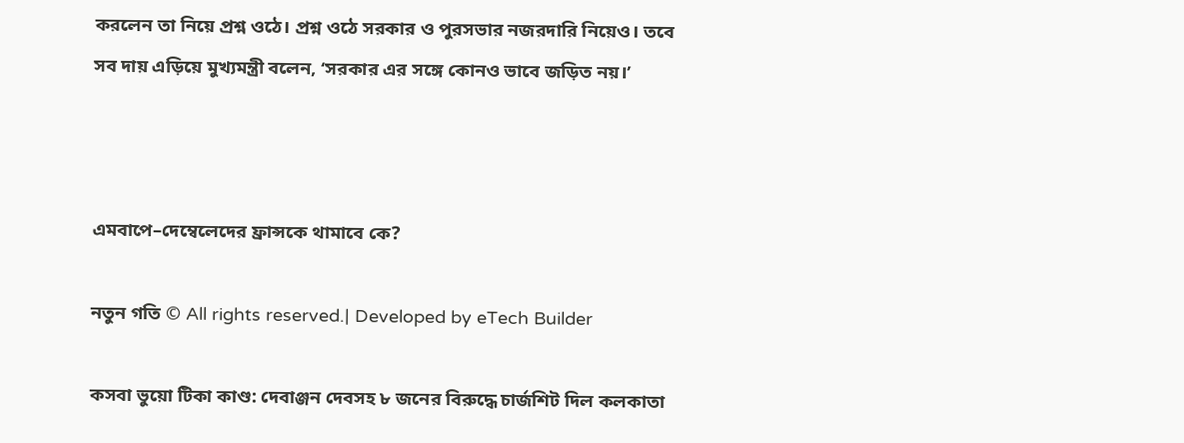করলেন তা নিয়ে প্রশ্ন ওঠে। প্রশ্ন ওঠে সরকার ও পুরসভার নজরদারি নিয়েও। তবে সব দায় এড়িয়ে মুখ্যমন্ত্রী বলেন, ‘সরকার এর সঙ্গে কোনও ভাবে জড়িত নয়।’



এমবাপে–দেম্বেলেদের ফ্রান্সকে থামাবে কে?

নতুন গতি © All rights reserved.| Developed by eTech Builder

কসবা ভুয়ো টিকা কাণ্ড: দেবাঞ্জন দেবসহ ৮ জনের বিরুদ্ধে চার্জশিট দিল কলকাতা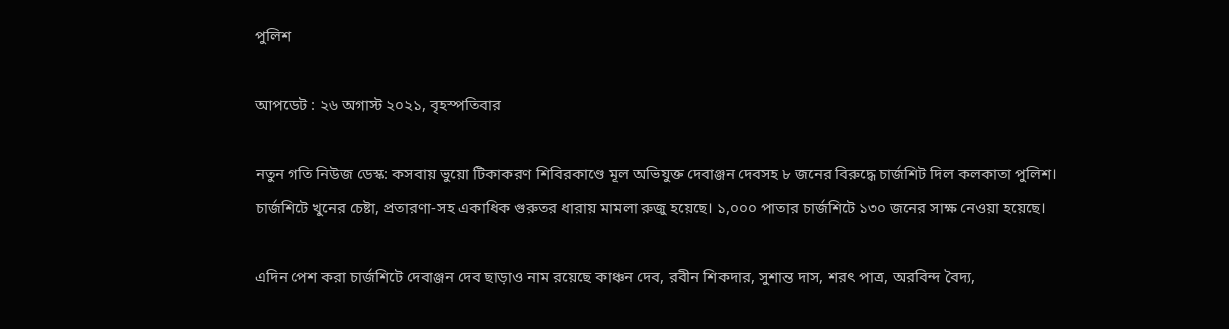পুলিশ

আপডেট : ২৬ অগাস্ট ২০২১, বৃহস্পতিবার

নতুন গতি নিউজ ডেস্ক: কসবায় ভুয়ো টিকাকরণ শিবিরকাণ্ডে মূল অভিযুক্ত দেবাঞ্জন দেবসহ ৮ জনের বিরুদ্ধে চার্জশিট দিল কলকাতা পুলিশ। চার্জশিটে খুনের চেষ্টা, প্রতারণা-সহ একাধিক গুরুতর ধারায় মামলা রুজু হয়েছে। ১,০০০ পাতার চার্জশিটে ১৩০ জনের সাক্ষ নেওয়া হয়েছে।

এদিন পেশ করা চার্জশিটে দেবাঞ্জন দেব ছাড়াও নাম রয়েছে কাঞ্চন দেব, রবীন শিকদার, সুশান্ত দাস, শরৎ পাত্র, অরবিন্দ বৈদ্য,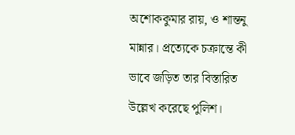অশোককুমার রায়, ও শান্তনু মান্নার। প্রত্যেকে চক্রান্তে কী ভাবে জড়িত তার বিস্তারিত উল্লেখ করেছে পুলিশ।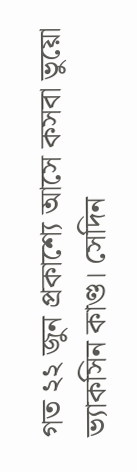গত ২২ জুন প্রকাশ্যে আসে কসবা ভুয়ো ভ্যাকসিন কাণ্ড। সেদিন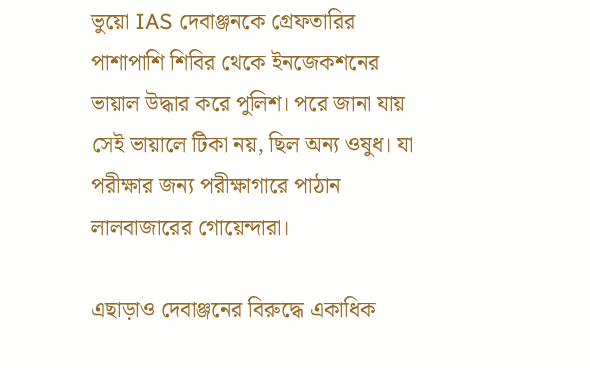ভুয়ো IAS দেবাঞ্জনকে গ্রেফতারির পাশাপাশি শিবির থেকে ইনজেকশনের ভায়াল উদ্ধার করে পুলিশ। পরে জানা যায় সেই ভায়ালে টিকা নয়, ছিল অন্য ওষুধ। যা পরীক্ষার জন্য পরীক্ষাগারে পাঠান লালবাজারের গোয়েন্দারা।

এছাড়াও দেবাঞ্জনের বিরুদ্ধে একাধিক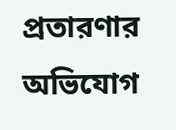প্রতারণার অভিযোগ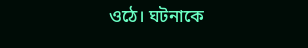ওঠে। ঘটনাকে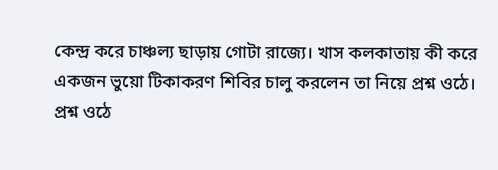কেন্দ্র করে চাঞ্চল্য ছাড়ায় গোটা রাজ্যে। খাস কলকাতায় কী করে একজন ভুয়ো টিকাকরণ শিবির চালু করলেন তা নিয়ে প্রশ্ন ওঠে। প্রশ্ন ওঠে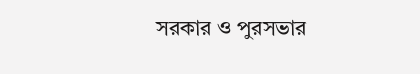সরকার ও পুরসভার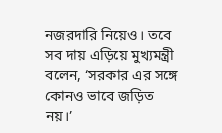নজরদারি নিয়েও। তবে সব দায় এড়িয়ে মুখ্যমন্ত্রী বলেন, ‘সরকার এর সঙ্গে কোনও ভাবে জড়িত নয়।’